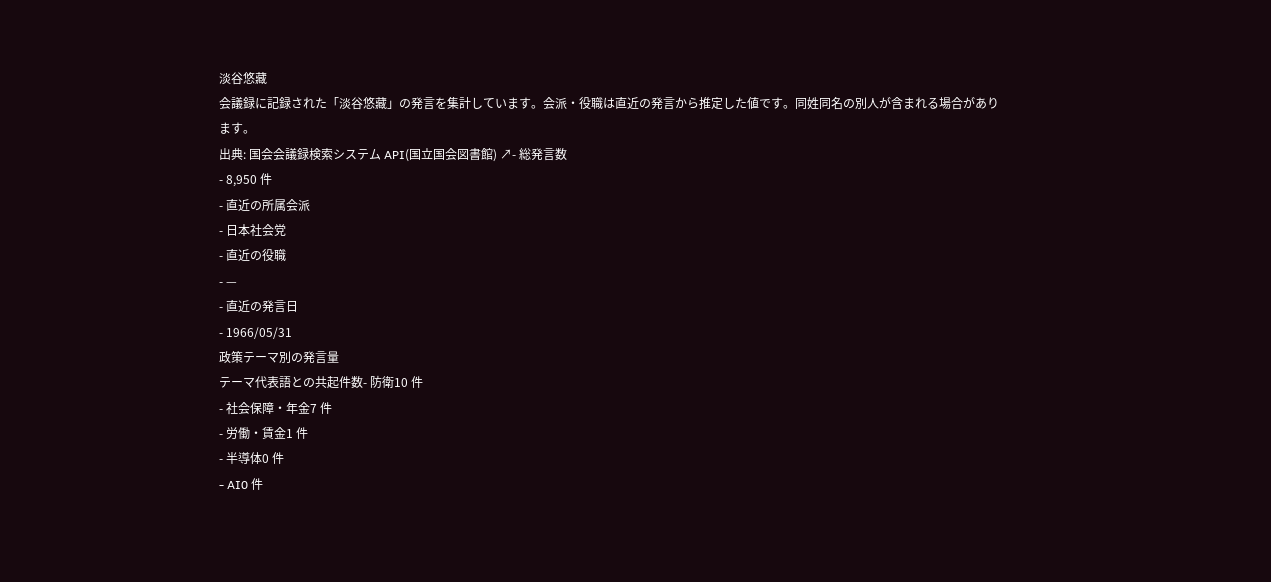淡谷悠藏
会議録に記録された「淡谷悠藏」の発言を集計しています。会派・役職は直近の発言から推定した値です。同姓同名の別人が含まれる場合があります。
出典: 国会会議録検索システム API(国立国会図書館) ↗- 総発言数
- 8,950 件
- 直近の所属会派
- 日本社会党
- 直近の役職
- —
- 直近の発言日
- 1966/05/31
政策テーマ別の発言量
テーマ代表語との共起件数- 防衛10 件
- 社会保障・年金7 件
- 労働・賃金1 件
- 半導体0 件
- AI0 件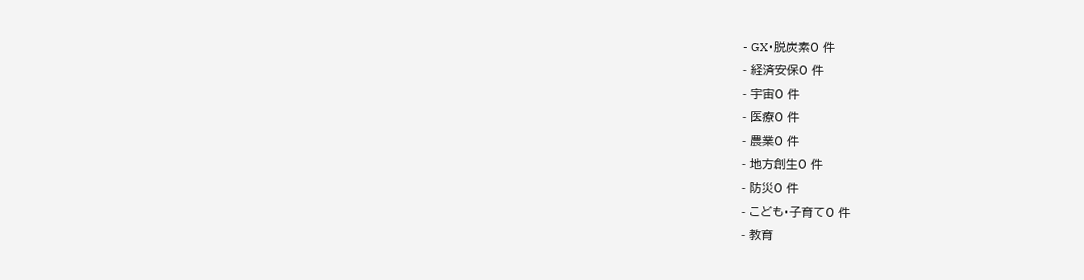- GX・脱炭素0 件
- 経済安保0 件
- 宇宙0 件
- 医療0 件
- 農業0 件
- 地方創生0 件
- 防災0 件
- こども・子育て0 件
- 教育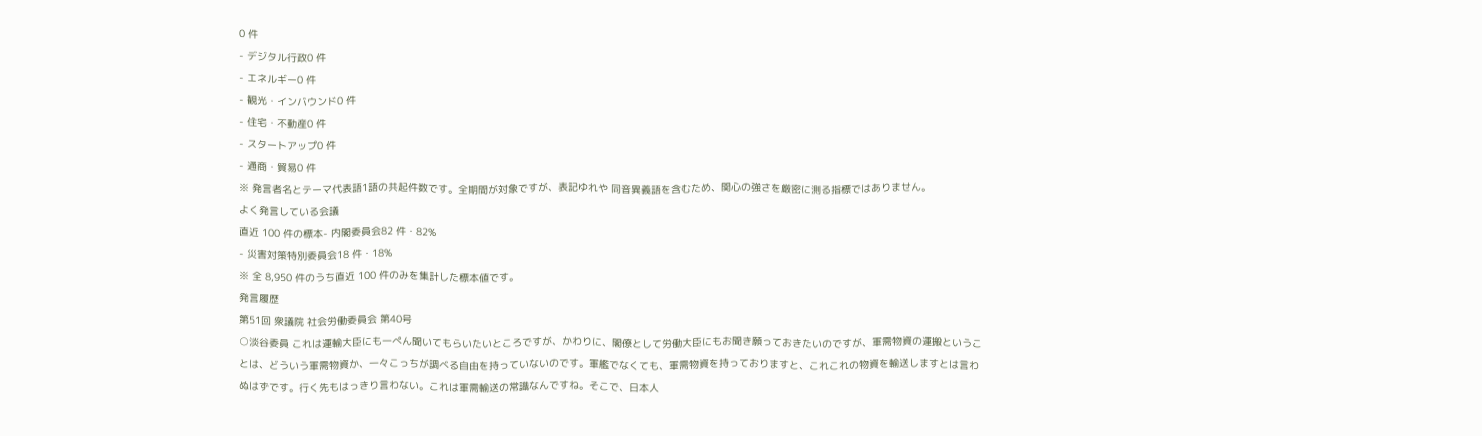0 件
- デジタル行政0 件
- エネルギー0 件
- 観光・インバウンド0 件
- 住宅・不動産0 件
- スタートアップ0 件
- 通商・貿易0 件
※ 発言者名とテーマ代表語1語の共起件数です。全期間が対象ですが、表記ゆれや 同音異義語を含むため、関心の強さを厳密に測る指標ではありません。
よく発言している会議
直近 100 件の標本- 内閣委員会82 件・82%
- 災害対策特別委員会18 件・18%
※ 全 8,950 件のうち直近 100 件のみを集計した標本値です。
発言履歴
第51回 衆議院 社会労働委員会 第40号
○淡谷委員 これは運輸大臣にも一ぺん聞いてもらいたいところですが、かわりに、閣僚として労働大臣にもお聞き願っておきたいのですが、軍需物資の運搬ということは、どういう軍需物資か、一々こっちが調べる自由を持っていないのです。軍艦でなくても、軍需物資を持っておりますと、これこれの物資を輸送しますとは言わぬはずです。行く先もはっきり言わない。これは軍需輸送の常識なんですね。そこで、日本人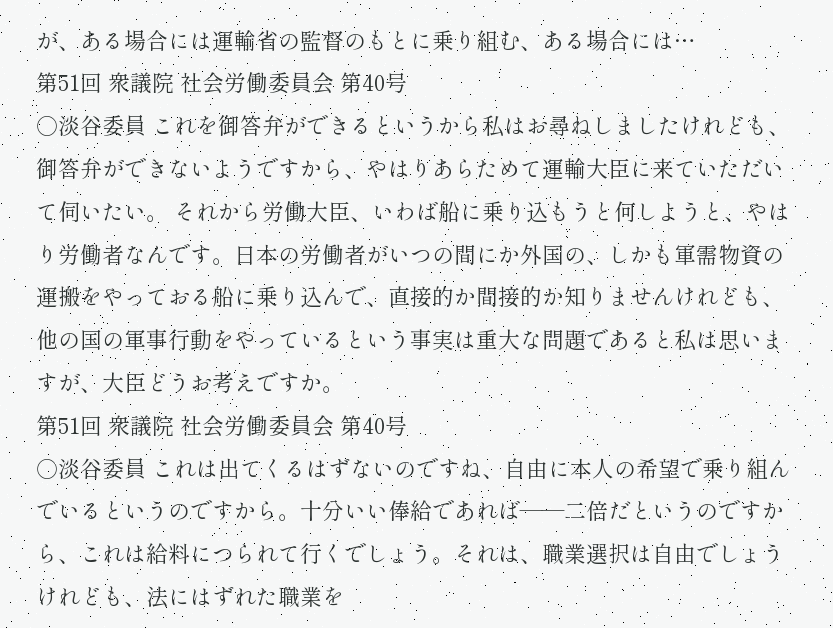が、ある場合には運輸省の監督のもとに乗り組む、ある場合には…
第51回 衆議院 社会労働委員会 第40号
○淡谷委員 これを御答弁ができるというから私はお尋ねしましたけれども、御答弁ができないようですから、やはりあらためて運輸大臣に来ていただいて伺いたい。 それから労働大臣、いわば船に乗り込もうと何しようと、やはり労働者なんです。日本の労働者がいつの間にか外国の、しかも軍需物資の運搬をやっておる船に乗り込んで、直接的か間接的か知りませんけれども、他の国の軍事行動をやっているという事実は重大な問題であると私は思いますが、大臣どうお考えですか。
第51回 衆議院 社会労働委員会 第40号
○淡谷委員 これは出てくるはずないのですね、自由に本人の希望で乗り組んでいるというのですから。十分いい俸給であれば——二倍だというのですから、これは給料につられて行くでしょう。それは、職業選択は自由でしょうけれども、法にはずれた職業を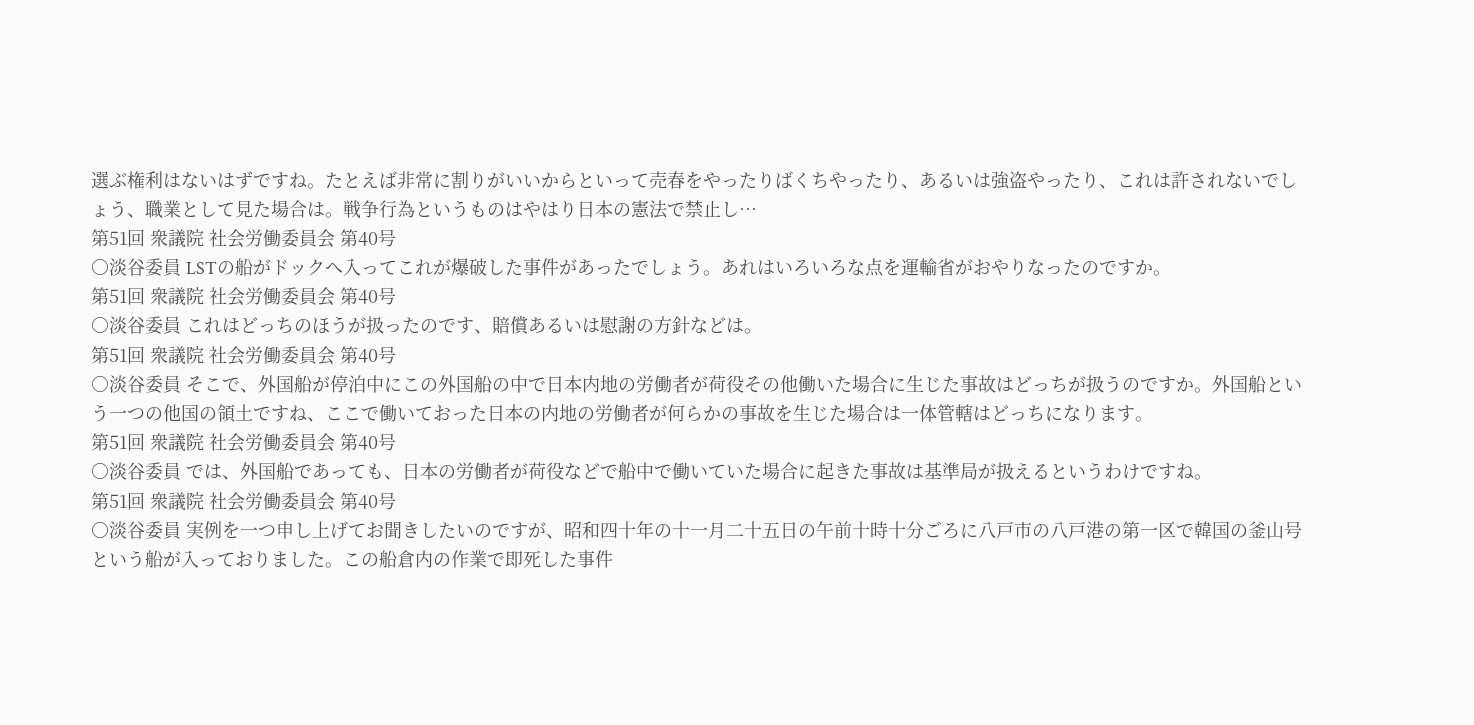選ぶ権利はないはずですね。たとえば非常に割りがいいからといって売春をやったりばくちやったり、あるいは強盗やったり、これは許されないでしょう、職業として見た場合は。戦争行為というものはやはり日本の憲法で禁止し…
第51回 衆議院 社会労働委員会 第40号
○淡谷委員 LSTの船がドックへ入ってこれが爆破した事件があったでしょう。あれはいろいろな点を運輸省がおやりなったのですか。
第51回 衆議院 社会労働委員会 第40号
○淡谷委員 これはどっちのほうが扱ったのです、賠償あるいは慰謝の方針などは。
第51回 衆議院 社会労働委員会 第40号
○淡谷委員 そこで、外国船が停泊中にこの外国船の中で日本内地の労働者が荷役その他働いた場合に生じた事故はどっちが扱うのですか。外国船という一つの他国の領土ですね、ここで働いておった日本の内地の労働者が何らかの事故を生じた場合は一体管轄はどっちになります。
第51回 衆議院 社会労働委員会 第40号
○淡谷委員 では、外国船であっても、日本の労働者が荷役などで船中で働いていた場合に起きた事故は基準局が扱えるというわけですね。
第51回 衆議院 社会労働委員会 第40号
○淡谷委員 実例を一つ申し上げてお聞きしたいのですが、昭和四十年の十一月二十五日の午前十時十分ごろに八戸市の八戸港の第一区で韓国の釜山号という船が入っておりました。この船倉内の作業で即死した事件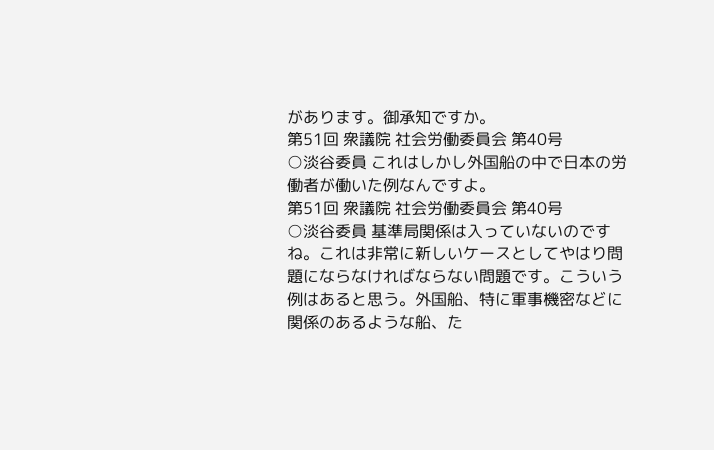があります。御承知ですか。
第51回 衆議院 社会労働委員会 第40号
○淡谷委員 これはしかし外国船の中で日本の労働者が働いた例なんですよ。
第51回 衆議院 社会労働委員会 第40号
○淡谷委員 基準局関係は入っていないのですね。これは非常に新しいケースとしてやはり問題にならなければならない問題です。こういう例はあると思う。外国船、特に軍事機密などに関係のあるような船、た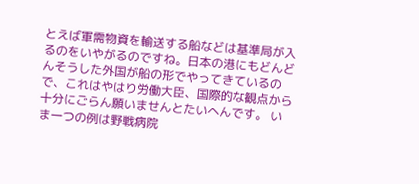とえば軍需物資を輸送する船などは基準局が入るのをいやがるのですね。日本の港にもどんどんそうした外国が船の形でやってきているので、これはやはり労働大臣、国際的な観点から十分にごらん願いませんとたいへんです。 いま一つの例は野戦病院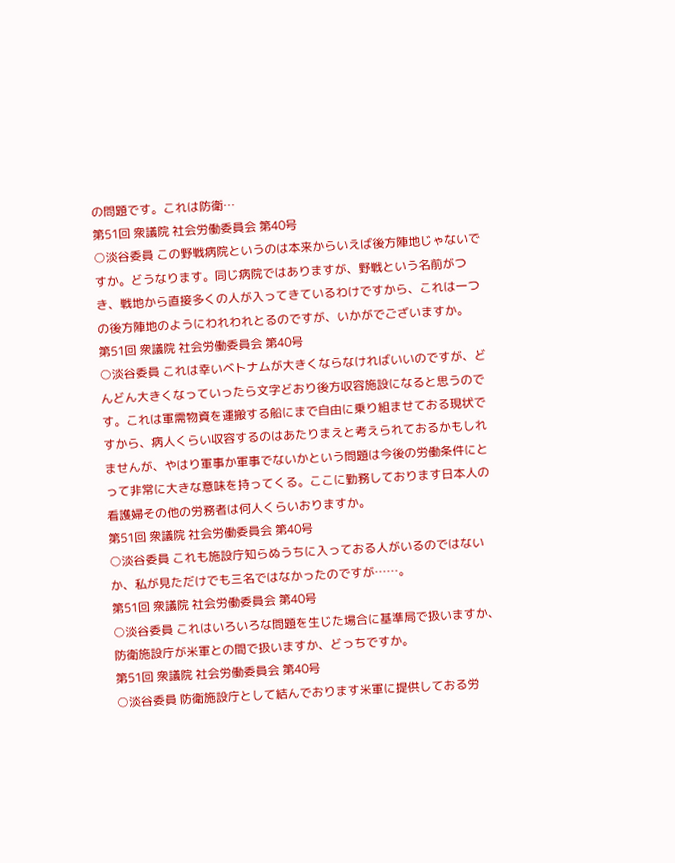の問題です。これは防衛…
第51回 衆議院 社会労働委員会 第40号
○淡谷委員 この野戦病院というのは本来からいえば後方陣地じゃないですか。どうなります。同じ病院ではありますが、野戦という名前がつき、戦地から直接多くの人が入ってきているわけですから、これは一つの後方陣地のようにわれわれとるのですが、いかがでございますか。
第51回 衆議院 社会労働委員会 第40号
○淡谷委員 これは幸いベトナムが大きくならなければいいのですが、どんどん大きくなっていったら文字どおり後方収容施設になると思うのです。これは軍需物資を運搬する船にまで自由に乗り組ませておる現状ですから、病人くらい収容するのはあたりまえと考えられておるかもしれませんが、やはり軍事か軍事でないかという問題は今後の労働条件にとって非常に大きな意味を持ってくる。ここに勤務しております日本人の看護婦その他の労務者は何人くらいおりますか。
第51回 衆議院 社会労働委員会 第40号
○淡谷委員 これも施設庁知らぬうちに入っておる人がいるのではないか、私が見ただけでも三名ではなかったのですが……。
第51回 衆議院 社会労働委員会 第40号
○淡谷委員 これはいろいろな問題を生じた場合に基準局で扱いますか、防衛施設庁が米軍との間で扱いますか、どっちですか。
第51回 衆議院 社会労働委員会 第40号
○淡谷委員 防衛施設庁として結んでおります米軍に提供しておる労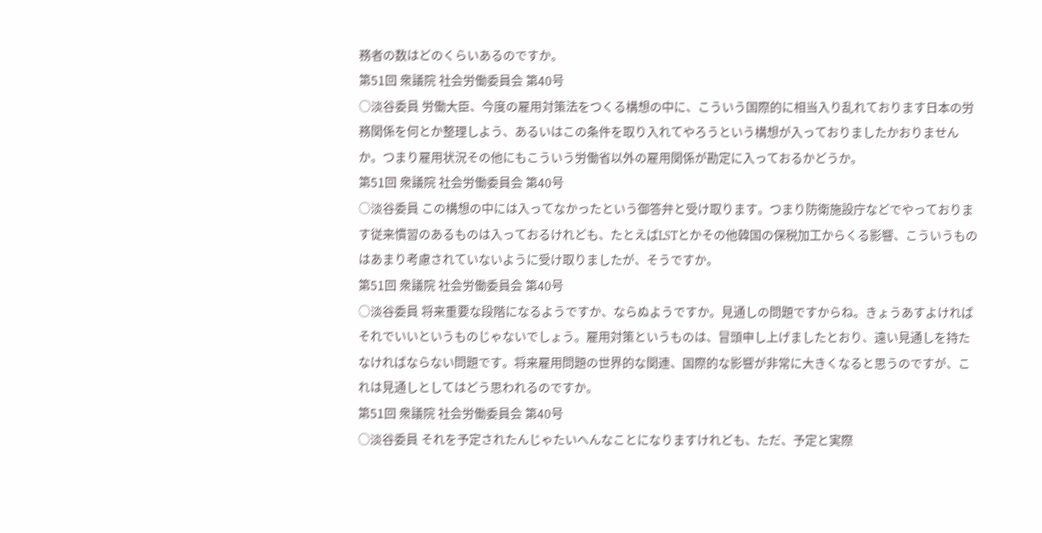務者の数はどのくらいあるのですか。
第51回 衆議院 社会労働委員会 第40号
○淡谷委員 労働大臣、今度の雇用対策法をつくる構想の中に、こういう国際的に相当入り乱れております日本の労務関係を何とか整理しよう、あるいはこの条件を取り入れてやろうという構想が入っておりましたかおりませんか。つまり雇用状況その他にもこういう労働省以外の雇用関係が勘定に入っておるかどうか。
第51回 衆議院 社会労働委員会 第40号
○淡谷委員 この構想の中には入ってなかったという御答弁と受け取ります。つまり防衛施設庁などでやっております従来慣習のあるものは入っておるけれども、たとえばLSTとかその他韓国の保税加工からくる影響、こういうものはあまり考慮されていないように受け取りましたが、そうですか。
第51回 衆議院 社会労働委員会 第40号
○淡谷委員 将来重要な段階になるようですか、ならぬようですか。見通しの問題ですからね。きょうあすよければそれでいいというものじゃないでしょう。雇用対策というものは、冒頭申し上げましたとおり、遠い見通しを持たなければならない問題です。将来雇用問題の世界的な関連、国際的な影響が非常に大きくなると思うのですが、これは見通しとしてはどう思われるのですか。
第51回 衆議院 社会労働委員会 第40号
○淡谷委員 それを予定されたんじゃたいへんなことになりますけれども、ただ、予定と実際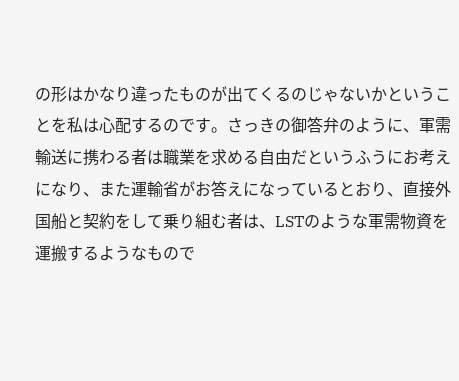の形はかなり違ったものが出てくるのじゃないかということを私は心配するのです。さっきの御答弁のように、軍需輸送に携わる者は職業を求める自由だというふうにお考えになり、また運輸省がお答えになっているとおり、直接外国船と契約をして乗り組む者は、LSTのような軍需物資を運搬するようなもので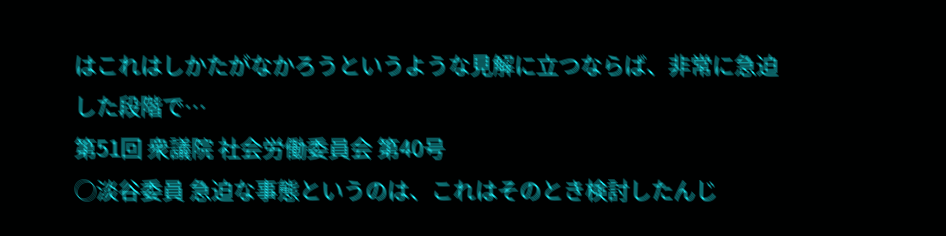はこれはしかたがなかろうというような見解に立つならば、非常に急迫した段階で…
第51回 衆議院 社会労働委員会 第40号
○淡谷委員 急迫な事態というのは、これはそのとき検討したんじ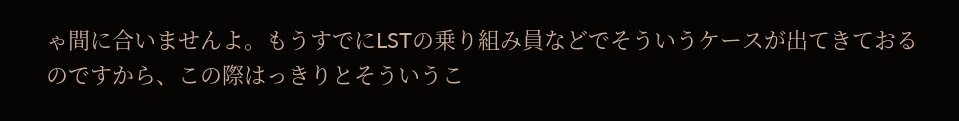ゃ間に合いませんよ。もうすでにLSTの乗り組み員などでそういうケースが出てきておるのですから、この際はっきりとそういうこ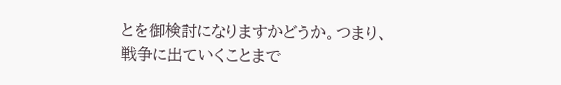とを御検討になりますかどうか。つまり、戦争に出ていくことまで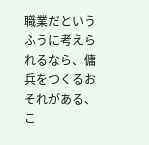職業だというふうに考えられるなら、傭兵をつくるおそれがある、こ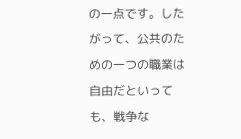の一点です。したがって、公共のための一つの職業は自由だといっても、戦争な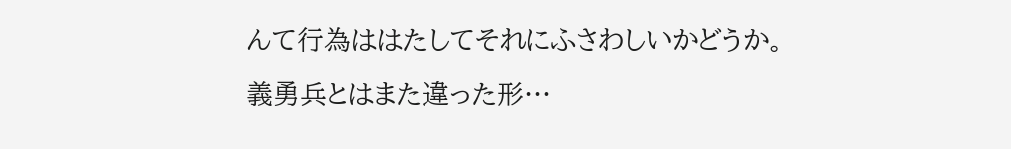んて行為ははたしてそれにふさわしいかどうか。義勇兵とはまた違った形…